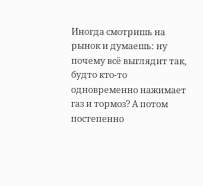Иногда смотришь на рынок и думаешь: ну почему всё выглядит так, будто кто-то одновременно нажимает газ и тормоз? А потом постепенно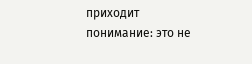приходит понимание: это не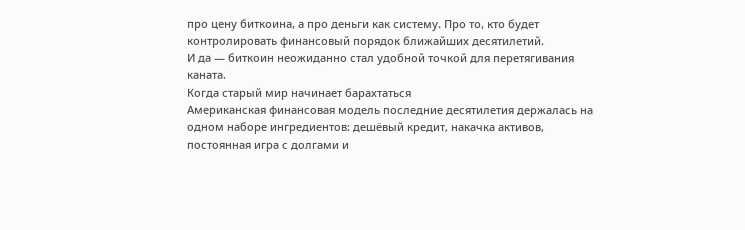про цену биткоина, а про деньги как систему. Про то, кто будет контролировать финансовый порядок ближайших десятилетий.
И да — биткоин неожиданно стал удобной точкой для перетягивания каната.
Когда старый мир начинает барахтаться
Американская финансовая модель последние десятилетия держалась на одном наборе ингредиентов: дешёвый кредит, накачка активов, постоянная игра с долгами и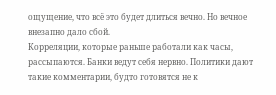ощущение, что всё это будет длиться вечно. Но вечное внезапно дало сбой.
Корреляции, которые раньше работали как часы, рассыпаются. Банки ведут себя нервно. Политики дают такие комментарии, будто готовятся не к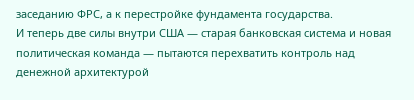заседанию ФРС, а к перестройке фундамента государства.
И теперь две силы внутри США — старая банковская система и новая политическая команда — пытаются перехватить контроль над денежной архитектурой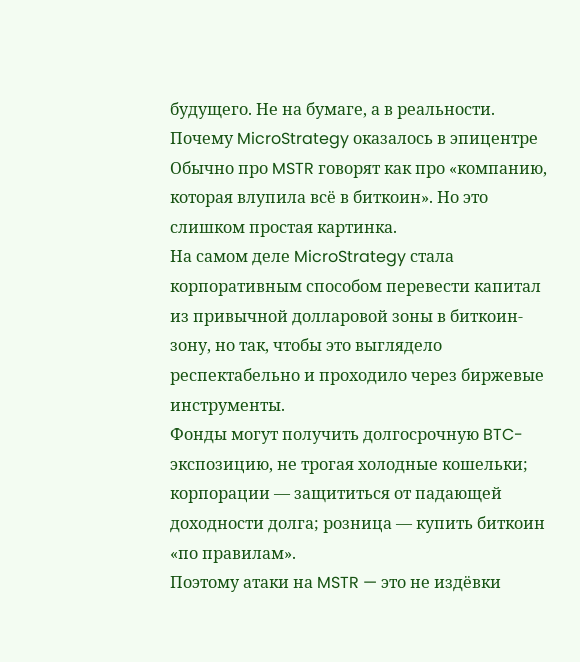будущего. Не на бумаге, а в реальности.
Почему MicroStrategy оказалось в эпицентре
Обычно про MSTR говорят как про «компанию, которая влупила всё в биткоин». Но это слишком простая картинка.
На самом деле MicroStrategy стала корпоративным способом перевести капитал из привычной долларовой зоны в биткоин-зону, но так, чтобы это выглядело респектабельно и проходило через биржевые инструменты.
Фонды могут получить долгосрочную BTC-экспозицию, не трогая холодные кошельки; корпорации — защититься от падающей доходности долга; розница — купить биткоин «по правилам».
Поэтому атаки на MSTR — это не издёвки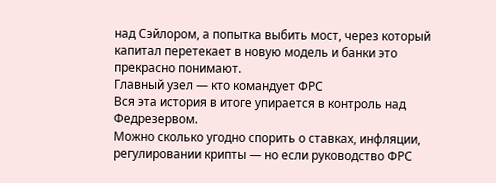над Сэйлором, а попытка выбить мост, через который капитал перетекает в новую модель и банки это прекрасно понимают.
Главный узел — кто командует ФРС
Вся эта история в итоге упирается в контроль над Федрезервом.
Можно сколько угодно спорить о ставках, инфляции, регулировании крипты — но если руководство ФРС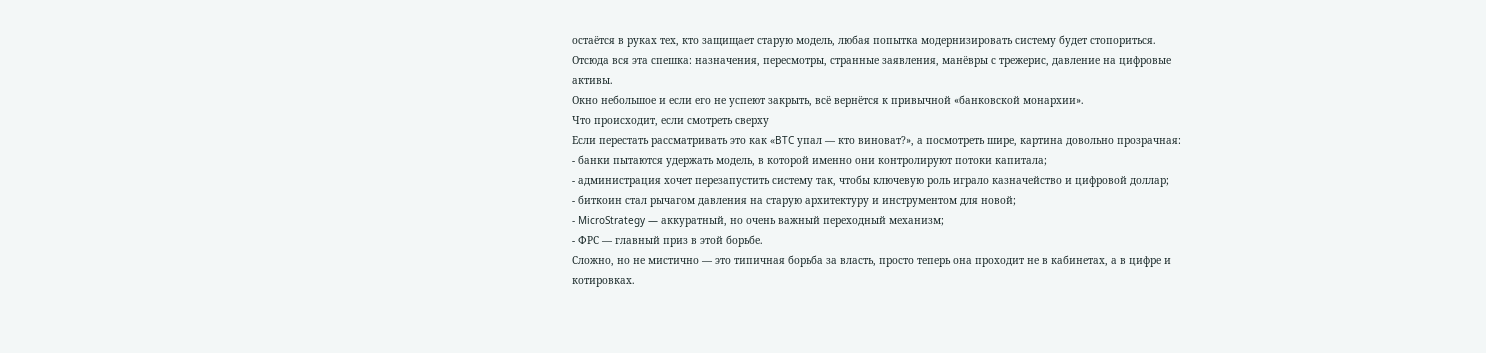остаётся в руках тех, кто защищает старую модель, любая попытка модернизировать систему будет стопориться.
Отсюда вся эта спешка: назначения, пересмотры, странные заявления, манёвры с трежерис, давление на цифровые активы.
Окно небольшое и если его не успеют закрыть, всё вернётся к привычной «банковской монархии».
Что происходит, если смотреть сверху
Если перестать рассматривать это как «BTC упал — кто виноват?», а посмотреть шире, картина довольно прозрачная:
- банки пытаются удержать модель, в которой именно они контролируют потоки капитала;
- администрация хочет перезапустить систему так, чтобы ключевую роль играло казначейство и цифровой доллар;
- биткоин стал рычагом давления на старую архитектуру и инструментом для новой;
- MicroStrategy — аккуратный, но очень важный переходный механизм;
- ФРС — главный приз в этой борьбе.
Сложно, но не мистично — это типичная борьба за власть, просто теперь она проходит не в кабинетах, а в цифре и котировках.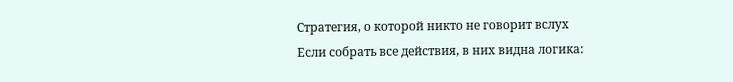Стратегия, о которой никто не говорит вслух
Если собрать все действия, в них видна логика: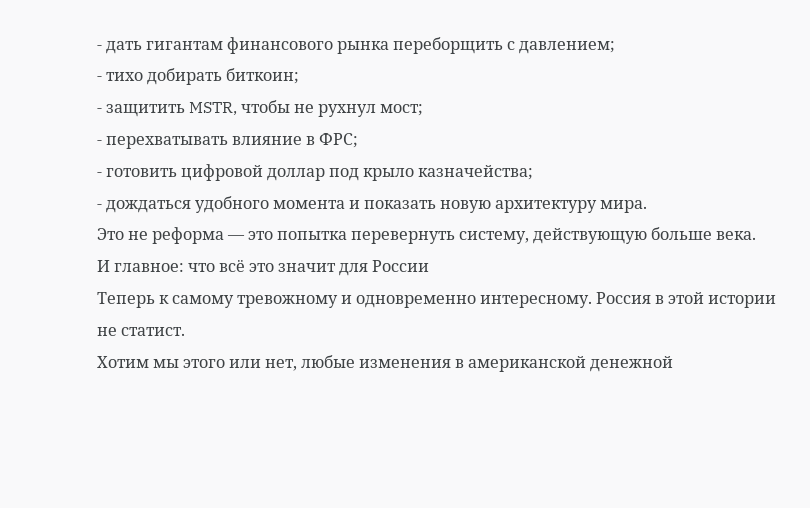- дать гигантам финансового рынка переборщить с давлением;
- тихо добирать биткоин;
- защитить MSTR, чтобы не рухнул мост;
- перехватывать влияние в ФРС;
- готовить цифровой доллар под крыло казначейства;
- дождаться удобного момента и показать новую архитектуру мира.
Это не реформа — это попытка перевернуть систему, действующую больше века.
И главное: что всё это значит для России
Теперь к самому тревожному и одновременно интересному. Россия в этой истории не статист.
Хотим мы этого или нет, любые изменения в американской денежной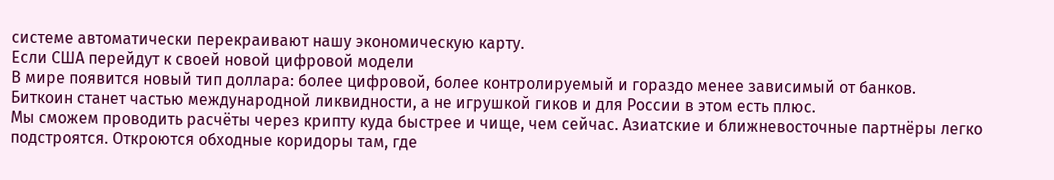системе автоматически перекраивают нашу экономическую карту.
Если США перейдут к своей новой цифровой модели
В мире появится новый тип доллара: более цифровой, более контролируемый и гораздо менее зависимый от банков.
Биткоин станет частью международной ликвидности, а не игрушкой гиков и для России в этом есть плюс.
Мы сможем проводить расчёты через крипту куда быстрее и чище, чем сейчас. Азиатские и ближневосточные партнёры легко подстроятся. Откроются обходные коридоры там, где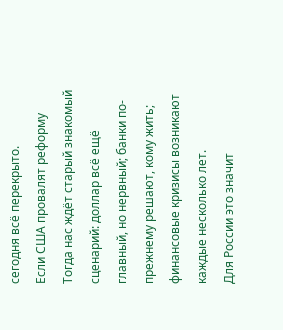сегодня всё перекрыто.
Если США провалят реформу
Тогда нас ждёт старый знакомый сценарий: доллар всё ещё главный, но нервный; банки по-прежнему решают, кому жить; финансовые кризисы возникают каждые несколько лет.
Для России это значит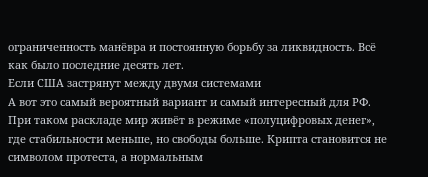ограниченность манёвра и постоянную борьбу за ликвидность. Всё как было последние десять лет.
Если США застрянут между двумя системами
А вот это самый вероятный вариант и самый интересный для РФ.
При таком раскладе мир живёт в режиме «полуцифровых денег», где стабильности меньше, но свободы больше. Крипта становится не символом протеста, а нормальным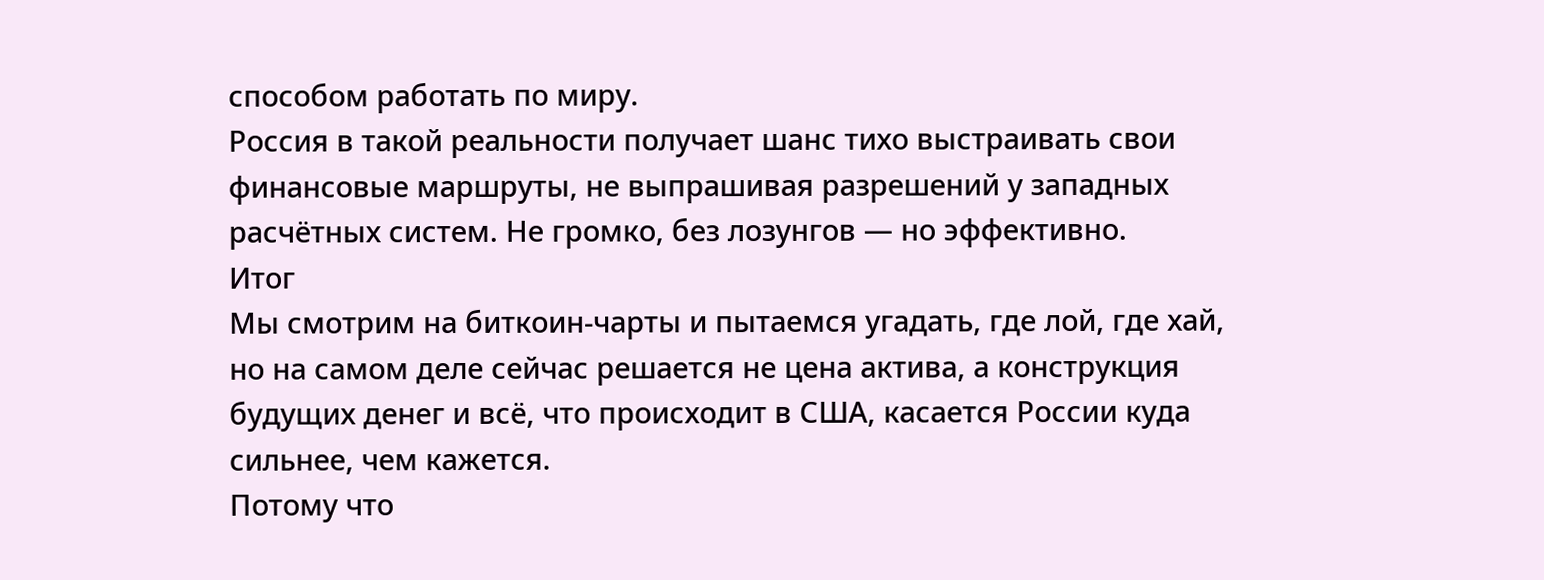способом работать по миру.
Россия в такой реальности получает шанс тихо выстраивать свои финансовые маршруты, не выпрашивая разрешений у западных расчётных систем. Не громко, без лозунгов — но эффективно.
Итог
Мы смотрим на биткоин-чарты и пытаемся угадать, где лой, где хай, но на самом деле сейчас решается не цена актива, а конструкция будущих денег и всё, что происходит в США, касается России куда сильнее, чем кажется.
Потому что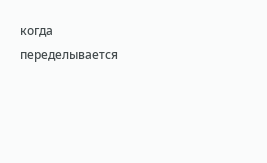когда переделывается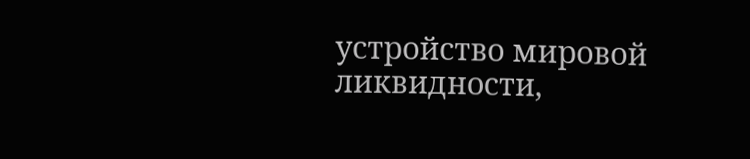устройство мировой ликвидности,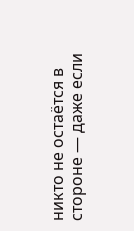никто не остаётся в стороне — даже если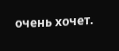очень хочет.